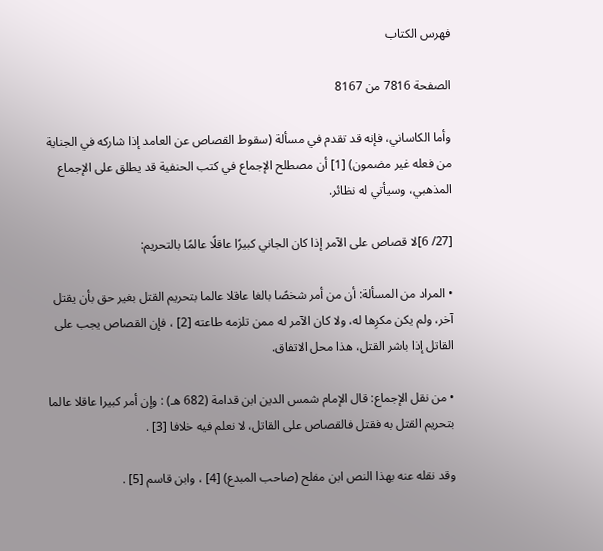فهرس الكتاب

الصفحة 7816 من 8167

وأما الكاساني، فإنه قد تقدم في مسألة (سقوط القصاص عن العامد إذا شاركه في الجناية من فعله غير مضمون) [1] أن مصطلح الإجماع في كتب الحنفية قد يطلق على الإجماع المذهبي، وسيأتي له نظائر.

[27/ 6]لا قصاص على الآمر إذا كان الجاني كبيرًا عاقلًا عالمًا بالتحريم:

• المراد من المسألة: أن من أمر شخصًا بالغا عاقلا عالما بتحريم القتل بغير حق بأن يقتل آخر، ولم يكن مكرِها له، ولا كان الآمر له ممن تلزمه طاعته [2] ، فإن القصاص يجب على القاتل إذا باشر القتل، هذا محل الاتفاق.

• من نقل الإجماع: قال الإمام شمس الدين ابن قدامة (682 هـ) : وإن أمر كبيرا عاقلا عالما بتحريم القتل به فقتل فالقصاص على القاتل، لا نعلم فيه خلافا [3] .

وقد نقله عنه بهذا النص ابن مفلح (صاحب المبدع) [4] ، وابن قاسم [5] .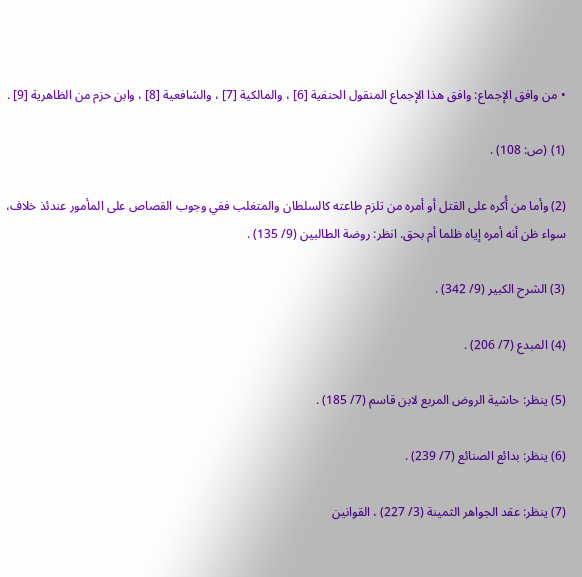• من وافق الإجماع: وافق هذا الإجماع المنقول الحنفية [6] ، والمالكية [7] ، والشافعية [8] ، وابن حزم من الظاهرية [9] .

(1) (ص: 108) .

(2) وأما من أُكره على القتل أو أمره من تلزم طاعته كالسلطان والمتغلب ففي وجوب القصاص على المأمور عندئذ خلاف، سواء ظن أنه أمره إياه ظلما أم بحق. انظر: روضة الطالبين (9/ 135) .

(3) الشرح الكبير (9/ 342) .

(4) المبدع (7/ 206) .

(5) ينظر: حاشية الروض المربع لابن قاسم (7/ 185) .

(6) ينظر: بدائع الصنائع (7/ 239) .

(7) ينظر: عقد الجواهر الثمينة (3/ 227) ، القوانين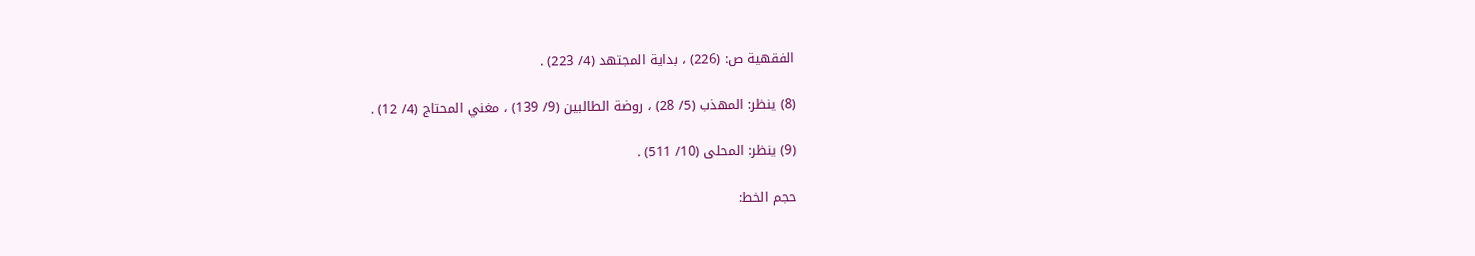الفقهية ص: (226) ، بداية المجتهد (4/ 223) .

(8) ينظر: المهذب (5/ 28) ، روضة الطالبين (9/ 139) ، مغني المحتاج (4/ 12) .

(9) ينظر: المحلى (10/ 511) .

حجم الخط: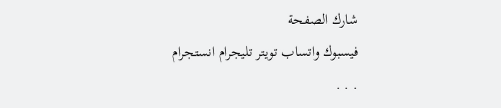شارك الصفحة
فيسبوك واتساب تويتر تليجرام انستجرام
. . .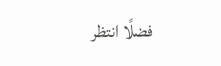فضلًا انتظر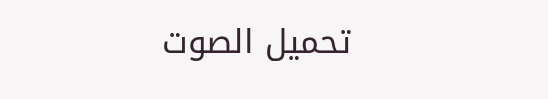تحميل الصوت